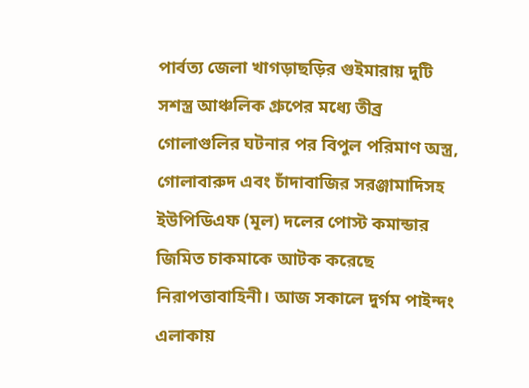পার্বত্য জেলা খাগড়াছড়ির গুইমারায় দুটি সশস্ত্র আঞ্চলিক গ্রুপের মধ্যে তীব্র গোলাগুলির ঘটনার পর বিপুল পরিমাণ অস্ত্র, গোলাবারুদ এবং চাঁদাবাজির সরঞ্জামাদিসহ ইউপিডিএফ (মূল) দলের পোস্ট কমান্ডার জিমিত চাকমাকে আটক করেছে নিরাপত্তাবাহিনী। আজ সকালে দুর্গম পাইন্দং এলাকায়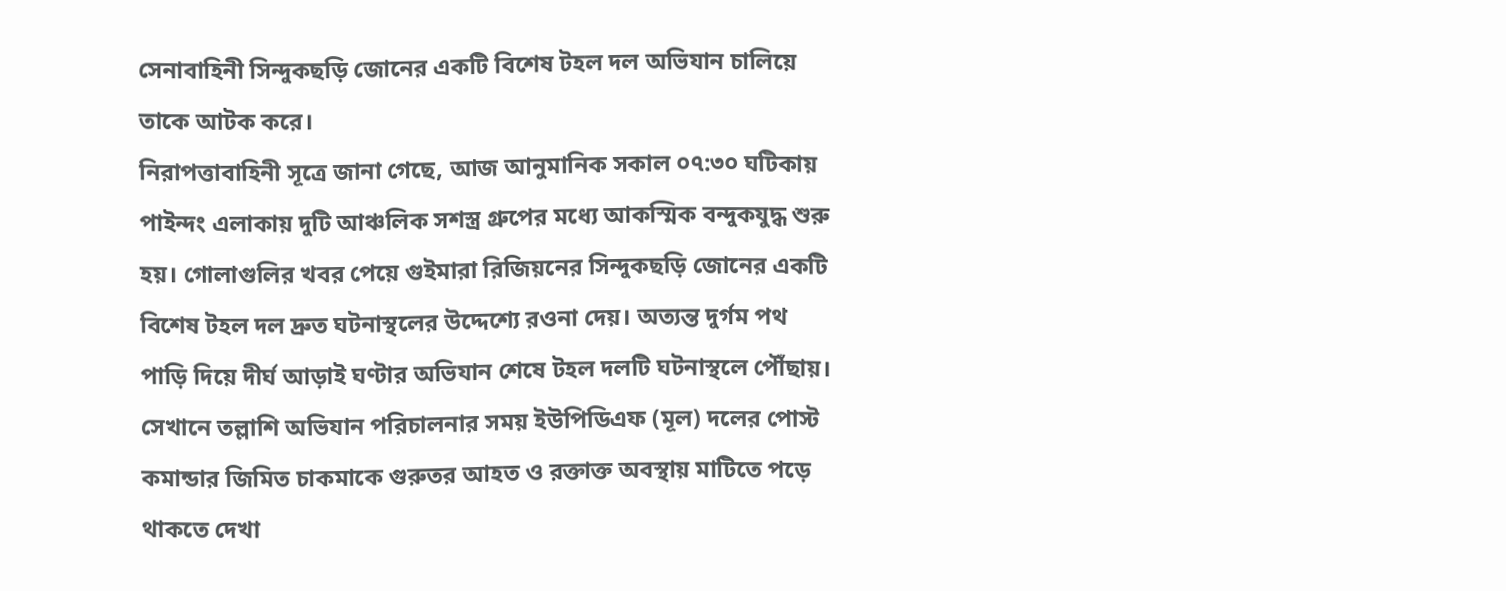সেনাবাহিনী সিন্দুকছড়ি জোনের একটি বিশেষ টহল দল অভিযান চালিয়ে তাকে আটক করে।
নিরাপত্তাবাহিনী সূত্রে জানা গেছে, আজ আনুমানিক সকাল ০৭:৩০ ঘটিকায় পাইন্দং এলাকায় দুটি আঞ্চলিক সশস্ত্র গ্রুপের মধ্যে আকস্মিক বন্দুকযুদ্ধ শুরু হয়। গোলাগুলির খবর পেয়ে গুইমারা রিজিয়নের সিন্দুকছড়ি জোনের একটি বিশেষ টহল দল দ্রুত ঘটনাস্থলের উদ্দেশ্যে রওনা দেয়। অত্যন্ত দুর্গম পথ পাড়ি দিয়ে দীর্ঘ আড়াই ঘণ্টার অভিযান শেষে টহল দলটি ঘটনাস্থলে পৌঁছায়।
সেখানে তল্লাশি অভিযান পরিচালনার সময় ইউপিডিএফ (মূল) দলের পোস্ট কমান্ডার জিমিত চাকমাকে গুরুতর আহত ও রক্তাক্ত অবস্থায় মাটিতে পড়ে থাকতে দেখা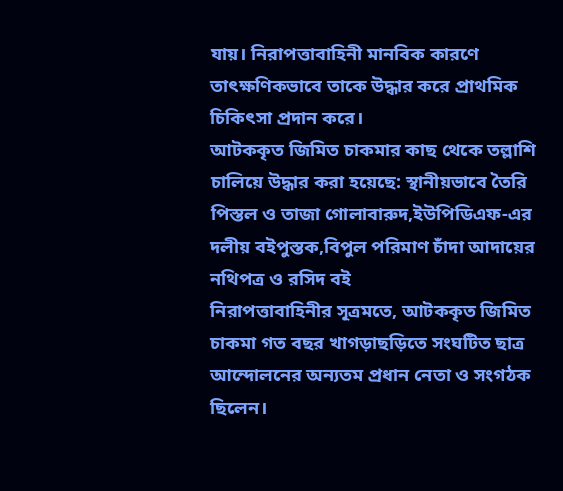যায়। নিরাপত্তাবাহিনী মানবিক কারণে তাৎক্ষণিকভাবে তাকে উদ্ধার করে প্রাথমিক চিকিৎসা প্রদান করে।
আটককৃত জিমিত চাকমার কাছ থেকে তল্লাশি চালিয়ে উদ্ধার করা হয়েছে: স্থানীয়ভাবে তৈরি পিস্তল ও তাজা গোলাবারুদ,ইউপিডিএফ-এর দলীয় বইপুস্তক,বিপুল পরিমাণ চাঁদা আদায়ের নথিপত্র ও রসিদ বই
নিরাপত্তাবাহিনীর সূত্রমতে, আটককৃত জিমিত চাকমা গত বছর খাগড়াছড়িতে সংঘটিত ছাত্র আন্দোলনের অন্যতম প্রধান নেতা ও সংগঠক ছিলেন।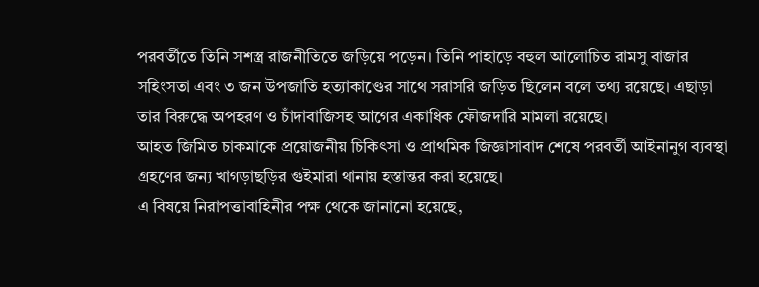পরবর্তীতে তিনি সশস্ত্র রাজনীতিতে জড়িয়ে পড়েন। তিনি পাহাড়ে বহুল আলোচিত রামসু বাজার সহিংসতা এবং ৩ জন উপজাতি হত্যাকাণ্ডের সাথে সরাসরি জড়িত ছিলেন বলে তথ্য রয়েছে। এছাড়া তার বিরুদ্ধে অপহরণ ও চাঁদাবাজিসহ আগের একাধিক ফৌজদারি মামলা রয়েছে।
আহত জিমিত চাকমাকে প্রয়োজনীয় চিকিৎসা ও প্রাথমিক জিজ্ঞাসাবাদ শেষে পরবর্তী আইনানুগ ব্যবস্থা গ্রহণের জন্য খাগড়াছড়ির গুইমারা থানায় হস্তান্তর করা হয়েছে।
এ বিষয়ে নিরাপত্তাবাহিনীর পক্ষ থেকে জানানো হয়েছে,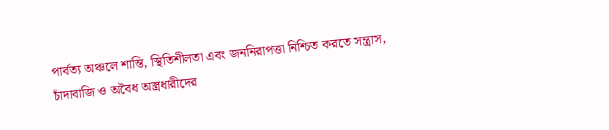পার্বত্য অঞ্চলে শান্তি, স্থিতিশীলতা এবং জননিরাপত্তা নিশ্চিত করতে সন্ত্রাস, চাঁদাবাজি ও অবৈধ অস্ত্রধারীদের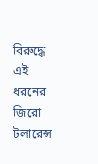বিরুদ্ধে এই ধরনের জিরো টলারেন্স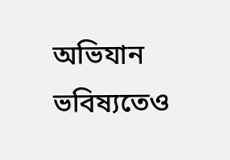অভিযান ভবিষ্যতেও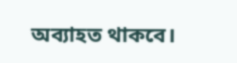অব্যাহত থাকবে।